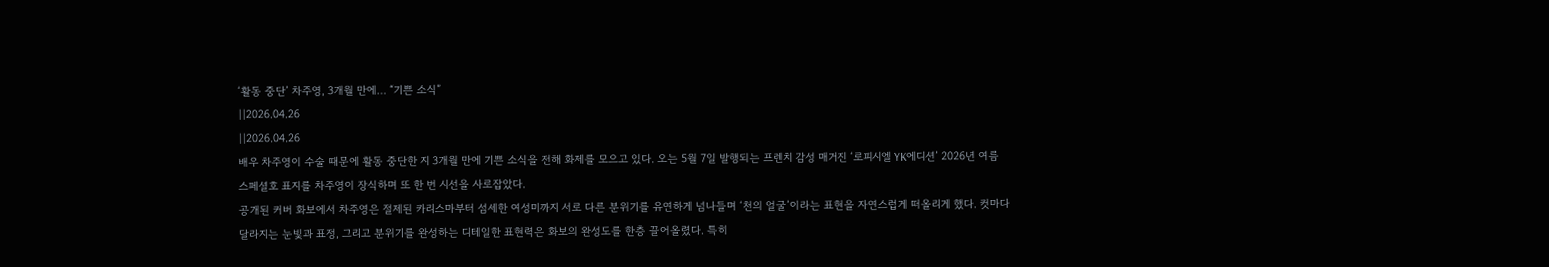‘활동 중단’ 차주영, 3개월 만에… “기쁜 소식”
||2026.04.26
||2026.04.26
배우 차주영이 수술 때문에 활동 중단한 지 3개월 만에 기쁜 소식을 전해 화제를 모으고 있다. 오는 5월 7일 발행되는 프렌치 감성 매거진 ‘로피시엘 YK에디션’ 2026년 여름 스페셜호 표지를 차주영이 장식하며 또 한 번 시선을 사로잡았다.
공개된 커버 화보에서 차주영은 절제된 카리스마부터 섬세한 여성미까지 서로 다른 분위기를 유연하게 넘나들며 ‘천의 얼굴’이라는 표현을 자연스럽게 떠올리게 했다. 컷마다 달라지는 눈빛과 표정, 그리고 분위기를 완성하는 디테일한 표현력은 화보의 완성도를 한층 끌어올렸다. 특히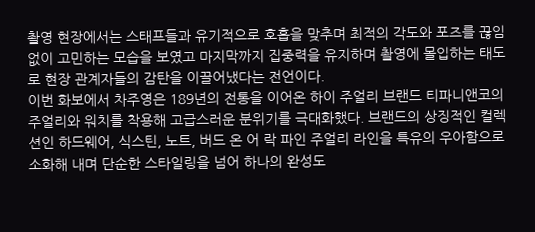촬영 현장에서는 스태프들과 유기적으로 호흡을 맞추며 최적의 각도와 포즈를 끊임없이 고민하는 모습을 보였고 마지막까지 집중력을 유지하며 촬영에 몰입하는 태도로 현장 관계자들의 감탄을 이끌어냈다는 전언이다.
이번 화보에서 차주영은 189년의 전통을 이어온 하이 주얼리 브랜드 티파니앤코의 주얼리와 워치를 착용해 고급스러운 분위기를 극대화했다. 브랜드의 상징적인 컬렉션인 하드웨어, 식스틴, 노트, 버드 온 어 락 파인 주얼리 라인을 특유의 우아함으로 소화해 내며 단순한 스타일링을 넘어 하나의 완성도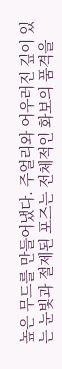높은 무드를 만들어냈다. 주얼리와 어우러진 깊이 있는 눈빛과 절제된 포즈는 전체적인 화보의 품격을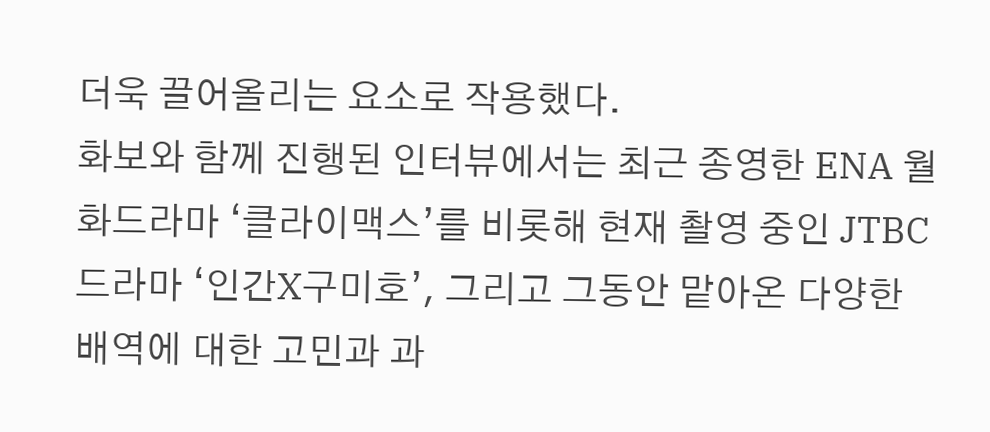더욱 끌어올리는 요소로 작용했다.
화보와 함께 진행된 인터뷰에서는 최근 종영한 ENA 월화드라마 ‘클라이맥스’를 비롯해 현재 촬영 중인 JTBC 드라마 ‘인간X구미호’, 그리고 그동안 맡아온 다양한 배역에 대한 고민과 과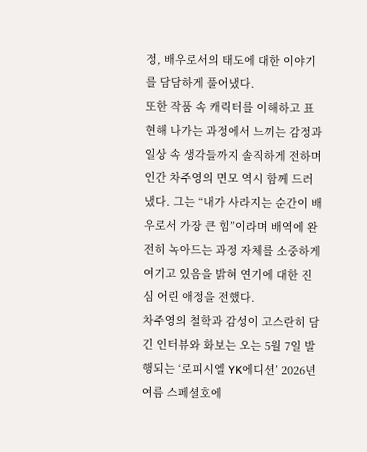정, 배우로서의 태도에 대한 이야기를 담담하게 풀어냈다.
또한 작품 속 캐릭터를 이해하고 표현해 나가는 과정에서 느끼는 감정과 일상 속 생각들까지 솔직하게 전하며 인간 차주영의 면모 역시 함께 드러냈다. 그는 “내가 사라지는 순간이 배우로서 가장 큰 힘”이라며 배역에 완전히 녹아드는 과정 자체를 소중하게 여기고 있음을 밝혀 연기에 대한 진심 어린 애정을 전했다.
차주영의 철학과 감성이 고스란히 담긴 인터뷰와 화보는 오는 5월 7일 발행되는 ‘로피시엘 YK에디션’ 2026년 여름 스페셜호에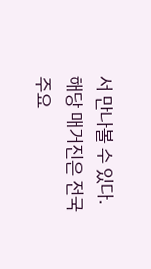서 만나볼 수 있다. 해당 매거진은 전국 주요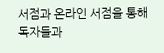서점과 온라인 서점을 통해 독자들과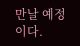만날 예정이다.